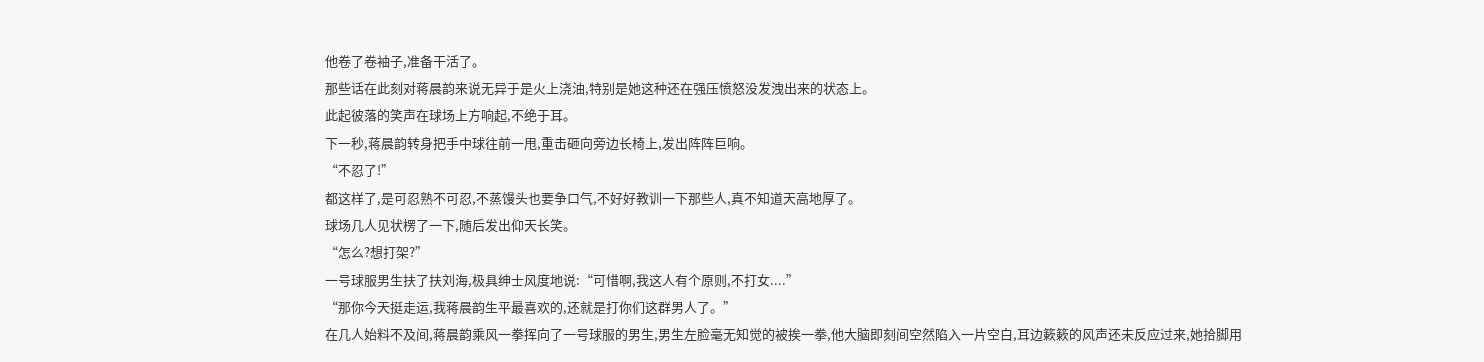他卷了卷袖子,准备干活了。
那些话在此刻对蒋晨韵来说无异于是火上浇油,特别是她这种还在强压愤怒没发洩出来的状态上。
此起彼落的笑声在球场上方响起,不绝于耳。
下一秒,蒋晨韵转身把手中球往前一甩,重击砸向旁边长椅上,发出阵阵巨响。
“不忍了!”
都这样了,是可忍熟不可忍,不蒸馒头也要争口气,不好好教训一下那些人,真不知道天高地厚了。
球场几人见状楞了一下,随后发出仰天长笑。
“怎么?想打架?”
一号球服男生扶了扶刘海,极具绅士风度地说:“可惜啊,我这人有个原则,不打女....”
“那你今天挺走运,我蒋晨韵生平最喜欢的,还就是打你们这群男人了。”
在几人始料不及间,蒋晨韵乘风一拳挥向了一号球服的男生,男生左脸毫无知觉的被挨一拳,他大脑即刻间空然陷入一片空白,耳边簌簌的风声还未反应过来,她拾脚用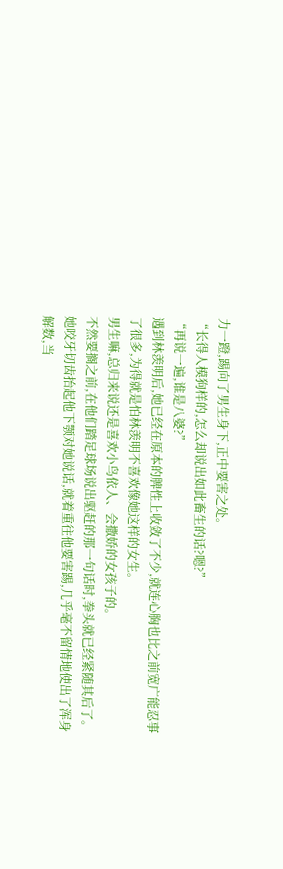力一蹬,踢向了男生身下,正中要害之处。
“长得人模狗样的,怎么却说出如此畜生的话?嗯?”
“再说一遍,谁是八婆?”
遇到林羡明后,她已经在原本的脾性上收敛了不少,就连心胸也比之前宽广能忍事了很多,为得就是怕林羡明不喜欢像她这样的女生。
男生嘛,总归来说还是喜欢小鸟依人、会撒娇的女孩子的。
不然要搁之前,在他们踏足球场说出驱赶的那一句话时,拳头就已经紧随其后了。
她咬牙切齿抬起他下颚对她说话,就着重往他要害踢,几乎毫不留情地使出了浑身解数,当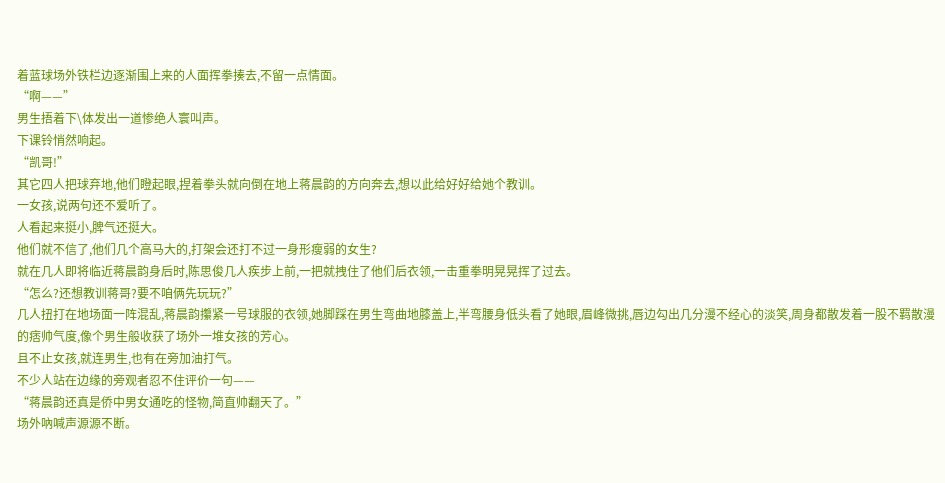着蓝球场外铁栏边逐渐围上来的人面挥拳揍去,不留一点情面。
“啊——”
男生捂着下\体发出一道惨绝人寰叫声。
下课铃悄然响起。
“凯哥!”
其它四人把球弃地,他们瞪起眼,捏着拳头就向倒在地上蒋晨韵的方向奔去,想以此给好好给她个教训。
一女孩,说两句还不爱听了。
人看起来挺小,脾气还挺大。
他们就不信了,他们几个高马大的,打架会还打不过一身形瘦弱的女生?
就在几人即将临近蒋晨韵身后时,陈思俊几人疾步上前,一把就拽住了他们后衣领,一击重拳明晃晃挥了过去。
“怎么?还想教训蒋哥?要不咱俩先玩玩?”
几人扭打在地场面一阵混乱,蒋晨韵攥紧一号球服的衣领,她脚踩在男生弯曲地膝盖上,半弯腰身低头看了她眼,眉峰微挑,唇边勾出几分漫不经心的淡笑,周身都散发着一股不羁散漫的痞帅气度,像个男生般收获了场外一堆女孩的芳心。
且不止女孩,就连男生,也有在旁加油打气。
不少人站在边缘的旁观者忍不住评价一句——
“蒋晨韵还真是侨中男女通吃的怪物,简直帅翻天了。”
场外吶喊声源源不断。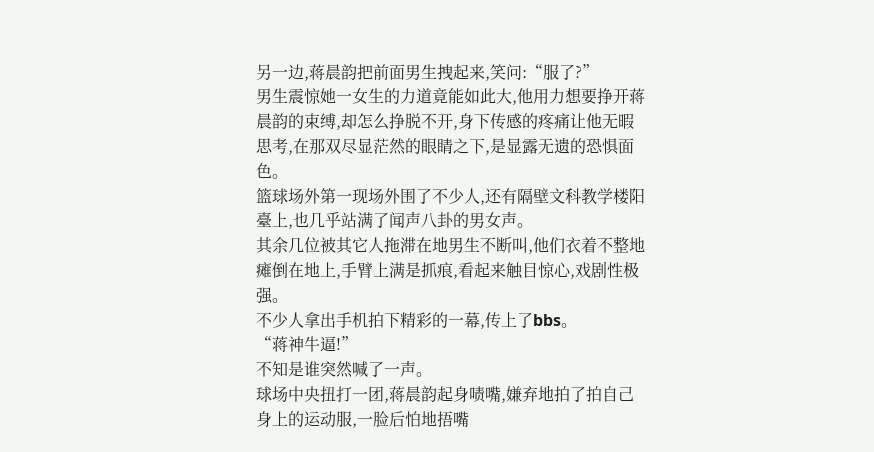另一边,蒋晨韵把前面男生拽起来,笑问:“服了?”
男生震惊她一女生的力道竟能如此大,他用力想要挣开蒋晨韵的束缚,却怎么挣脱不开,身下传感的疼痛让他无暇思考,在那双尽显茫然的眼睛之下,是显露无遗的恐惧面色。
篮球场外第一现场外围了不少人,还有隔壁文科教学楼阳臺上,也几乎站满了闻声八卦的男女声。
其余几位被其它人拖滞在地男生不断叫,他们衣着不整地瘫倒在地上,手臂上满是抓痕,看起来触目惊心,戏剧性极强。
不少人拿出手机拍下精彩的一幕,传上了bbs。
“蒋神牛逼!”
不知是谁突然喊了一声。
球场中央扭打一团,蒋晨韵起身啧嘴,嫌弃地拍了拍自己身上的运动服,一脸后怕地捂嘴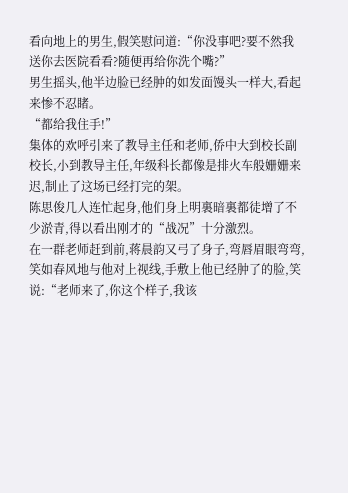看向地上的男生,假笑慰问道:“你没事吧?要不然我送你去医院看看?随便再给你洗个嘴?”
男生摇头,他半边脸已经肿的如发面馒头一样大,看起来惨不忍睹。
“都给我住手!”
集体的欢呼引来了教导主任和老师,侨中大到校长副校长,小到教导主任,年级科长都像是排火车般姗姗来迟,制止了这场已经打完的架。
陈思俊几人连忙起身,他们身上明裏暗裏都徒增了不少淤青,得以看出刚才的“战况”十分激烈。
在一群老师赶到前,蒋晨韵又弓了身子,弯唇眉眼弯弯,笑如春风地与他对上视线,手敷上他已经肿了的脸,笑说:“老师来了,你这个样子,我该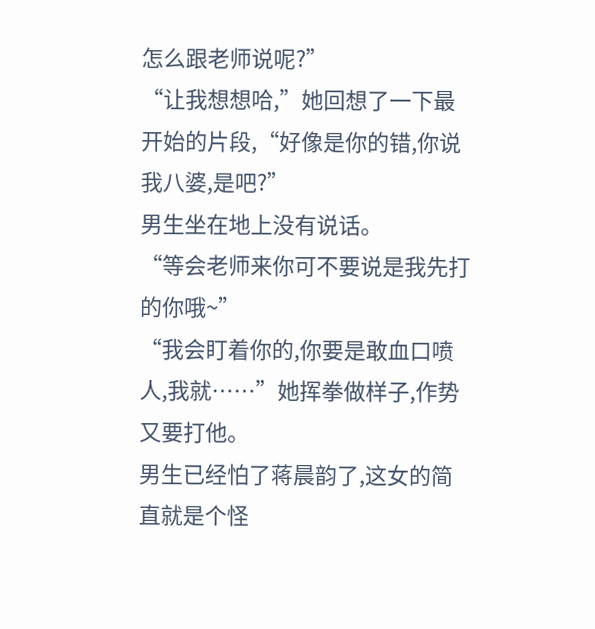怎么跟老师说呢?”
“让我想想哈,”她回想了一下最开始的片段,“好像是你的错,你说我八婆,是吧?”
男生坐在地上没有说话。
“等会老师来你可不要说是我先打的你哦~”
“我会盯着你的,你要是敢血口喷人,我就……”她挥拳做样子,作势又要打他。
男生已经怕了蒋晨韵了,这女的简直就是个怪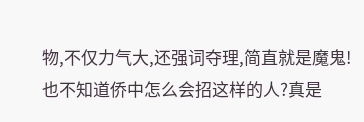物,不仅力气大,还强词夺理,简直就是魔鬼!
也不知道侨中怎么会招这样的人?真是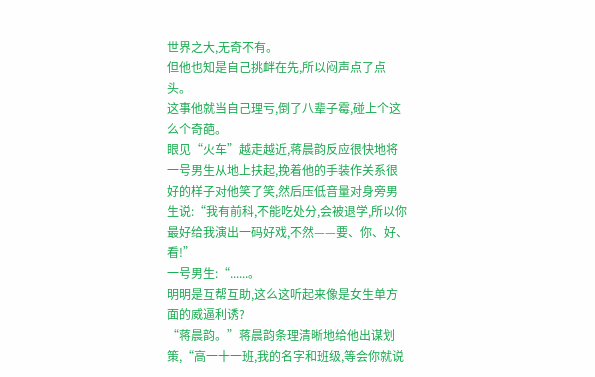世界之大,无奇不有。
但他也知是自己挑衅在先,所以闷声点了点头。
这事他就当自己理亏,倒了八辈子霉,碰上个这么个奇葩。
眼见“火车”越走越近,蒋晨韵反应很快地将一号男生从地上扶起,挽着他的手装作关系很好的样子对他笑了笑,然后压低音量对身旁男生说:“我有前科,不能吃处分,会被退学,所以你最好给我演出一码好戏,不然——要、你、好、看!”
一号男生:“......。
明明是互帮互助,这么这听起来像是女生单方面的威逼利诱?
“蒋晨韵。”蒋晨韵条理清晰地给他出谋划策,“高一十一班,我的名字和班级,等会你就说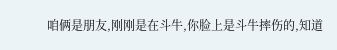咱俩是朋友,刚刚是在斗牛,你脸上是斗牛摔伤的,知道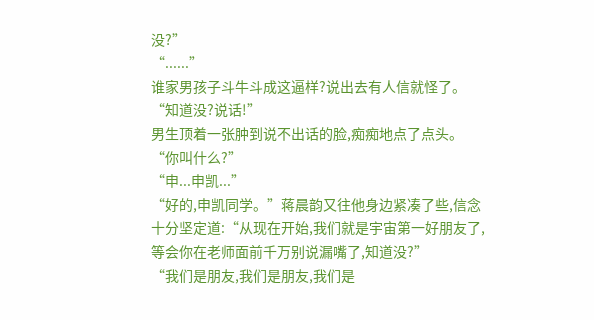没?”
“......”
谁家男孩子斗牛斗成这逼样?说出去有人信就怪了。
“知道没?说话!”
男生顶着一张肿到说不出话的脸,痴痴地点了点头。
“你叫什么?”
“申...申凯...”
“好的,申凯同学。”蒋晨韵又往他身边紧凑了些,信念十分坚定道:“从现在开始,我们就是宇宙第一好朋友了,等会你在老师面前千万别说漏嘴了,知道没?”
“我们是朋友,我们是朋友,我们是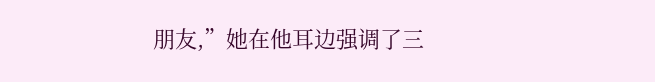朋友,”她在他耳边强调了三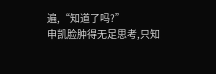遍,“知道了吗?”
申凯脸肿得无足思考,只知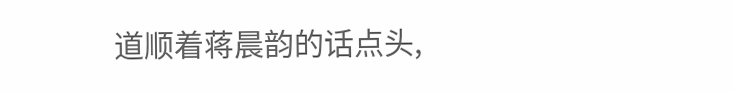道顺着蒋晨韵的话点头,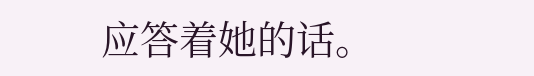应答着她的话。